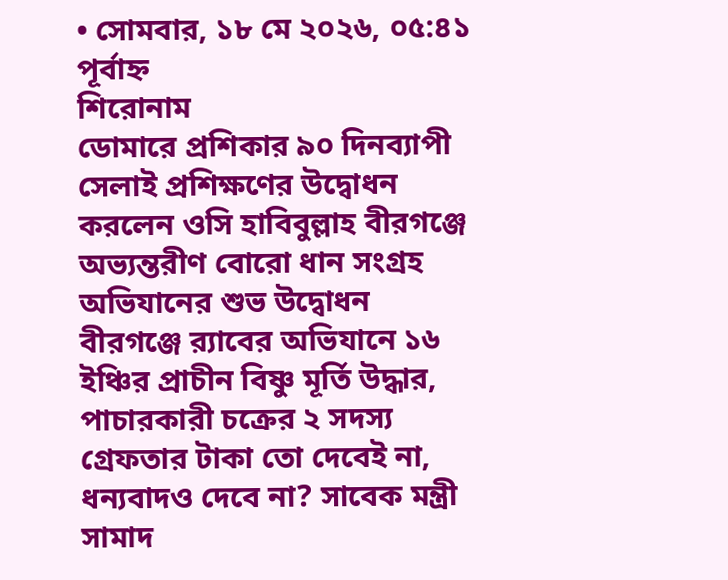• সোমবার, ১৮ মে ২০২৬, ০৫:৪১ পূর্বাহ্ন
শিরোনাম
ডোমারে প্রশিকার ৯০ দিনব্যাপী সেলাই প্রশিক্ষণের উদ্বোধন করলেন ওসি হাবিবুল্লাহ বীরগঞ্জে অভ্যন্তরীণ বোরো ধান সংগ্রহ অভিযানের শুভ উদ্বোধন বীরগঞ্জে র‌্যাবের অভিযানে ১৬ ইঞ্চির প্রাচীন বিষ্ণু মূর্তি উদ্ধার, পাচারকারী চক্রের ২ সদস্য গ্রেফতার টাকা তো দেবেই না, ধন্যবাদও দেবে না? সাবেক মন্ত্রী সামাদ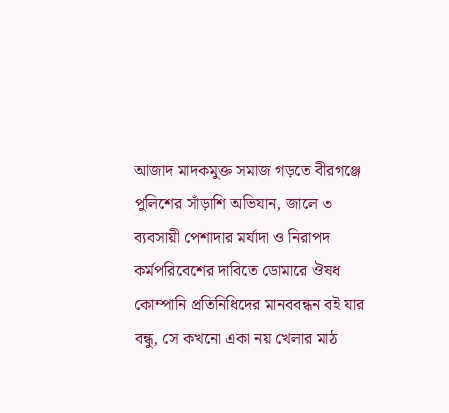আজাদ মাদকমুক্ত সমাজ গড়তে বীরগঞ্জে পুলিশের সাঁড়াশি অভিযান, জালে ৩ ব্যবসায়ী পেশাদার মর্যাদা ও নিরাপদ কর্মপরিবেশের দাবিতে ডোমারে ঔষধ কোম্পানি প্রতিনিধিদের মানববন্ধন বই যার বন্ধু, সে কখনো একা নয় খেলার মাঠ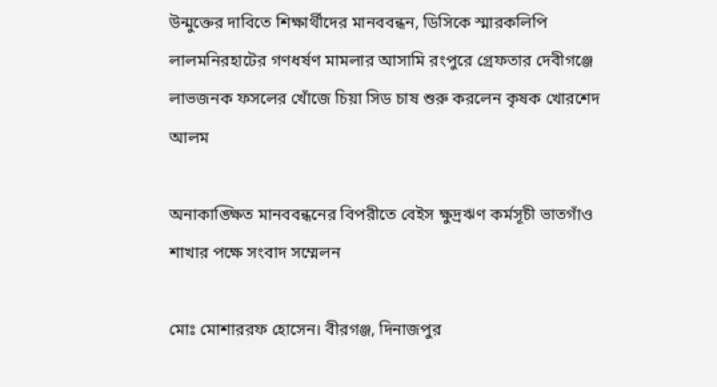উন্মুক্তের দাবিতে শিক্ষার্থীদের মানববন্ধন, ডিসিকে স্মারকলিপি লালমনিরহাটের গণধর্ষণ মামলার আসামি রংপুরে গ্রেফতার দেবীগঞ্জে লাভজনক ফসলের খোঁজে চিয়া সিড চাষ শুরু করলেন কৃষক খোরশেদ আলম

অনাকাঙ্ক্ষিত মানববন্ধনের বিপরীতে বেইস ক্ষুদ্রঋণ কর্মসূচী ভাতগাঁও শাখার পক্ষে সংবাদ সম্মেলন

মোঃ মোশাররফ হোসেন। বীরগঞ্জ, দিনাজপুর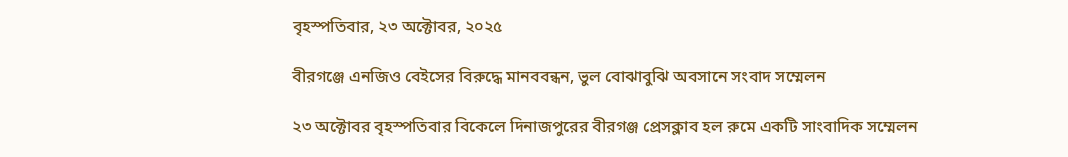বৃহস্পতিবার, ২৩ অক্টোবর, ২০২৫

বীরগঞ্জে এনজিও বেইসের বিরুদ্ধে মানববন্ধন, ভুল বোঝাবুঝি অবসানে সংবাদ সম্মেলন

২৩ অক্টোবর বৃহস্পতিবার বিকেলে দিনাজপুরের বীরগঞ্জ প্রেসক্লাব হল রুমে একটি সাংবাদিক সম্মেলন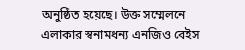অনুষ্ঠিত হয়েছে। উক্ত সম্মেলনে এলাকার স্বনামধন্য এনজিও বেইস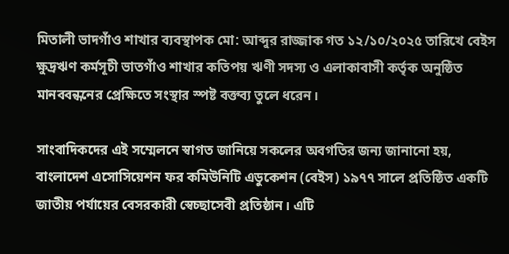মিতালী ভাদগাঁও শাখার ব্যবস্থাপক মো: আব্দুর রাজ্জাক গত ১২/১০/২০২৫ তারিখে বেইস ক্ষুদ্রঋণ কর্মসূচী ভাতগাঁও শাখার কতিপয় ঋণী সদস্য ও এলাকাবাসী কর্তৃক অনুষ্ঠিত মানববন্ধনের প্রেক্ষিতে সংস্থার স্পষ্ট বক্তব্য তুলে ধরেন।

সাংবাদিকদের এই সম্মেলনে স্বাগত জানিয়ে সকলের অবগতির জন্য জানানো হয়, বাংলাদেশ এসোসিয়েশন ফর কমিউনিটি এডুকেশন (বেইস) ১৯৭৭ সালে প্রতিষ্ঠিত একটি জাতীয় পর্যায়ের বেসরকারী স্বেচ্ছাসেবী প্রতিষ্ঠান। এটি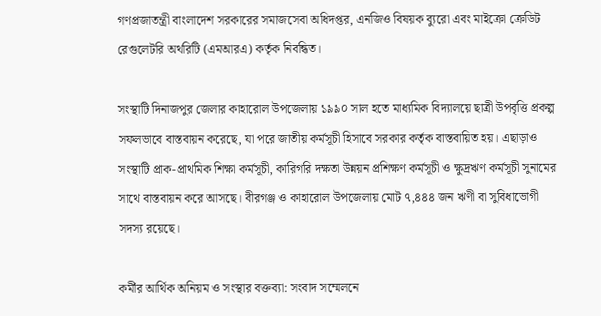গণপ্রজাতন্ত্রী বাংলাদেশ সরকারের সমাজসেবা অধিদপ্তর, এনজিও বিষয়ক ব্যুরো এবং মাইক্রো ক্রেডিট রেগুলেটরি অথরিটি (এমআরএ) কর্তৃক নিবন্ধিত।

সংস্থাটি দিনাজপুর জেলার কাহারোল উপজেলায় ১৯৯০ সাল হতে মাধ্যমিক বিদ্যালয়ে ছাত্রী উপবৃত্তি প্রকল্প সফলভাবে বাস্তবায়ন করেছে, যা পরে জাতীয় কর্মসূচী হিসাবে সরকার কর্তৃক বাস্তবায়িত হয়। এছাড়াও সংস্থাটি প্রাক-প্রাথমিক শিক্ষা কর্মসূচী, কারিগরি দক্ষতা উন্নয়ন প্রশিক্ষণ কর্মসূচী ও ক্ষুদ্রঋণ কর্মসূচী সুনামের সাথে বাস্তবায়ন করে আসছে। বীরগঞ্জ ও কাহারোল উপজেলায় মোট ৭,৪৪৪ জন ঋণী বা সুবিধাভোগী সদস্য রয়েছে।

কর্মীর আর্থিক অনিয়ম ও সংস্থার বক্তব্যা: সংবাদ সম্মেলনে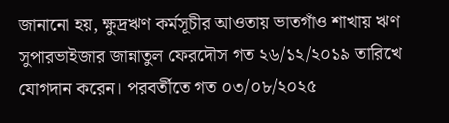জানানো হয়, ক্ষুদ্রঋণ কর্মসূচীর আওতায় ভাতগাঁও শাখায় ঋণ সুপারভাইজার জান্নাতুল ফেরদৌস গত ২৬/১২/২০১৯ তারিখে যোগদান করেন। পরবর্তীতে গত ০৩/০৮/২০২৫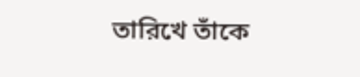তারিখে তাঁকে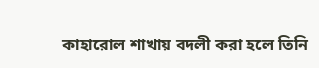কাহারোল শাখায় বদলী করা হলে তিনি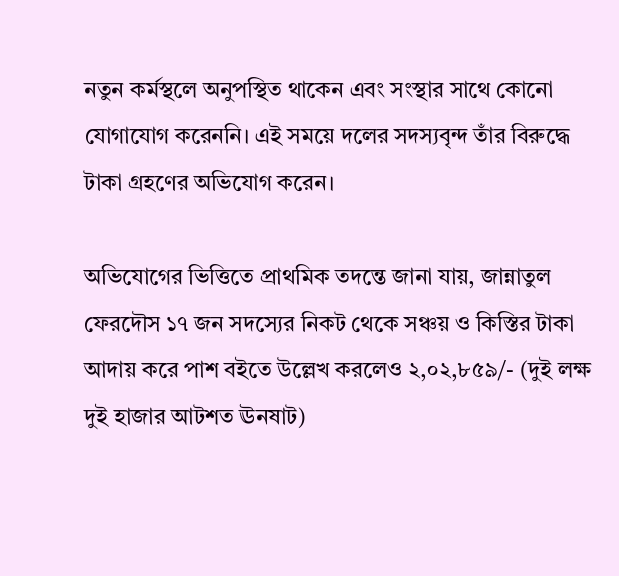নতুন কর্মস্থলে অনুপস্থিত থাকেন এবং সংস্থার সাথে কোনো যোগাযোগ করেননি। এই সময়ে দলের সদস্যবৃন্দ তাঁর বিরুদ্ধে টাকা গ্রহণের অভিযোগ করেন।

অভিযোগের ভিত্তিতে প্রাথমিক তদন্তে জানা যায়, জান্নাতুল ফেরদৌস ১৭ জন সদস্যের নিকট থেকে সঞ্চয় ও কিস্তির টাকা আদায় করে পাশ বইতে উল্লেখ করলেও ২,০২,৮৫৯/- (দুই লক্ষ দুই হাজার আটশত ঊনষাট)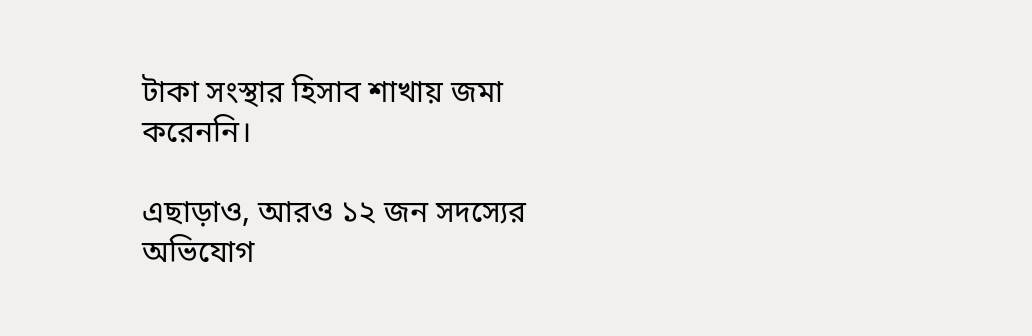টাকা সংস্থার হিসাব শাখায় জমা করেননি।

এছাড়াও, আরও ১২ জন সদস্যের অভিযোগ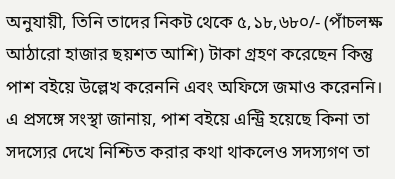অনুযায়ী, তিনি তাদের নিকট থেকে ৫,১৮,৬৮০/- (পাঁচলক্ষ আঠারো হাজার ছয়শত আশি) টাকা গ্রহণ করেছেন কিন্তু পাশ বইয়ে উল্লেখ করেননি এবং অফিসে জমাও করেননি। এ প্রসঙ্গে সংস্থা জানায়, পাশ বইয়ে এন্ট্রি হয়েছে কিনা তা সদস্যের দেখে নিশ্চিত করার কথা থাকলেও সদস্যগণ তা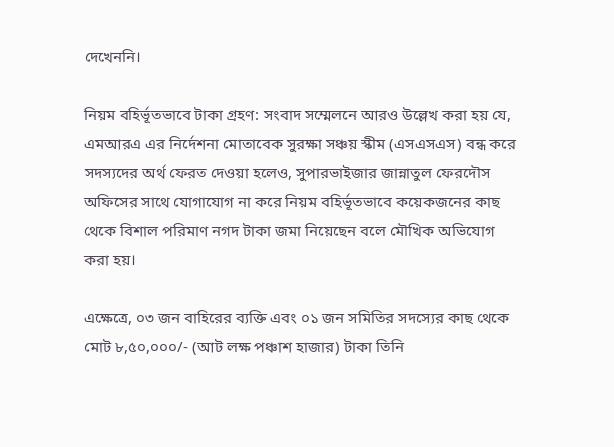দেখেননি।

নিয়ম বহির্ভূতভাবে টাকা গ্রহণ: সংবাদ সম্মেলনে আরও উল্লেখ করা হয় যে, এমআরএ এর নির্দেশনা মোতাবেক সুরক্ষা সঞ্চয় স্কীম (এসএসএস) বন্ধ করে সদস্যদের অর্থ ফেরত দেওয়া হলেও, সুপারভাইজার জান্নাতুল ফেরদৌস অফিসের সাথে যোগাযোগ না করে নিয়ম বহির্ভূতভাবে কয়েকজনের কাছ থেকে বিশাল পরিমাণ নগদ টাকা জমা নিয়েছেন বলে মৌখিক অভিযোগ করা হয়।

এক্ষেত্রে, ০৩ জন বাহিরের ব্যক্তি এবং ০১ জন সমিতির সদস্যের কাছ থেকে মোট ৮,৫০,০০০/- (আট লক্ষ পঞ্চাশ হাজার) টাকা তিনি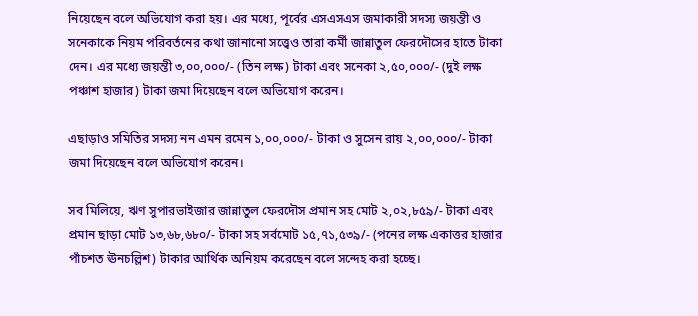নিয়েছেন বলে অভিযোগ করা হয়। এর মধ্যে, পূর্বের এসএসএস জমাকারী সদস্য জয়ন্তী ও সনেকাকে নিয়ম পরিবর্তনের কথা জানানো সত্ত্বেও তারা কর্মী জান্নাতুল ফেরদৌসের হাতে টাকা দেন। এর মধ্যে জয়ন্তী ৩,০০,০০০/- (তিন লক্ষ) টাকা এবং সনেকা ২,৫০,০০০/- (দুই লক্ষ পঞ্চাশ হাজার) টাকা জমা দিয়েছেন বলে অভিযোগ করেন।

এছাড়াও সমিতির সদস্য নন এমন রমেন ১,০০,০০০/- টাকা ও সুসেন রায় ২,০০,০০০/- টাকা জমা দিয়েছেন বলে অভিযোগ করেন।

সব মিলিয়ে, ঋণ সুপারভাইজার জান্নাতুল ফেরদৌস প্রমান সহ মোট ২,০২,৮৫৯/- টাকা এবং প্রমান ছাড়া মোট ১৩,৬৮,৬৮০/- টাকা সহ সর্বমোট ১৫,৭১,৫৩৯/- (পনের লক্ষ একাত্তর হাজার পাঁচশত ঊনচল্লিশ) টাকার আর্থিক অনিয়ম করেছেন বলে সন্দেহ করা হচ্ছে।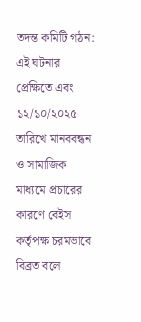তদন্ত কমিটি গঠন: এই ঘটনার প্রেক্ষিতে এবং ১২/১০/২০২৫ তারিখে মানববন্ধন ও সামাজিক মাধ্যমে প্রচারের কারণে বেইস কর্তৃপক্ষ চরমভাবে বিব্রত বলে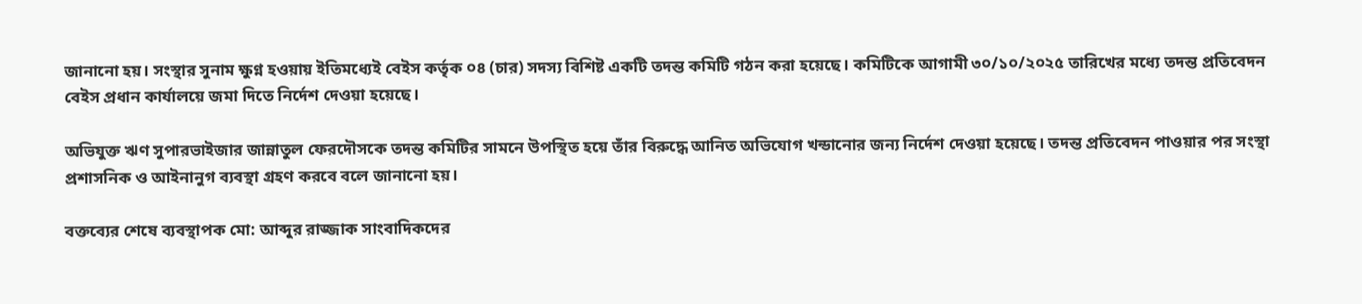জানানো হয়। সংস্থার সুনাম ক্ষুণ্ন হওয়ায় ইতিমধ্যেই বেইস কর্তৃক ০৪ (চার) সদস্য বিশিষ্ট একটি তদন্ত কমিটি গঠন করা হয়েছে। কমিটিকে আগামী ৩০/১০/২০২৫ তারিখের মধ্যে তদন্ত প্রতিবেদন বেইস প্রধান কার্যালয়ে জমা দিতে নির্দেশ দেওয়া হয়েছে।

অভিযুক্ত ঋণ সুপারভাইজার জান্নাতুল ফেরদৌসকে তদন্ত কমিটির সামনে উপস্থিত হয়ে তাঁর বিরুদ্ধে আনিত অভিযোগ খন্ডানোর জন্য নির্দেশ দেওয়া হয়েছে। তদন্ত প্রতিবেদন পাওয়ার পর সংস্থা প্রশাসনিক ও আইনানুগ ব্যবস্থা গ্রহণ করবে বলে জানানো হয়।

বক্তব্যের শেষে ব্যবস্থাপক মো: আব্দুর রাজ্জাক সাংবাদিকদের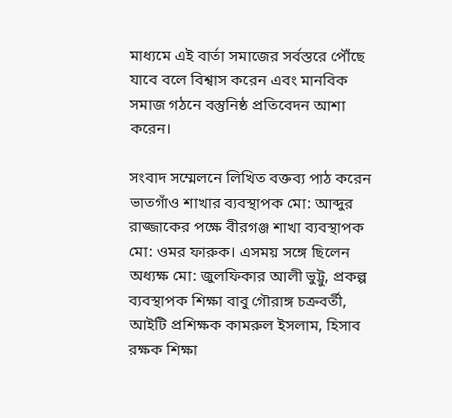মাধ্যমে এই বার্তা সমাজের সর্বস্তরে পৌঁছে যাবে বলে বিশ্বাস করেন এবং মানবিক সমাজ গঠনে বস্তুনিষ্ঠ প্রতিবেদন আশা করেন।

সংবাদ সম্মেলনে লিখিত বক্তব্য পাঠ করেন ভাতগাঁও শাখার ব্যবস্থাপক মো: আব্দুর রাজ্জাকের পক্ষে বীরগঞ্জ শাখা ব্যবস্থাপক মো: ওমর ফারুক। এসময় সঙ্গে ছিলেন অধ্যক্ষ মো: জুলফিকার আলী ভুট্টু, প্রকল্প ব্যবস্থাপক শিক্ষা বাবু গৌরাঙ্গ চক্রবর্তী, আইটি প্রশিক্ষক কামরুল ইসলাম, হিসাব রক্ষক শিক্ষা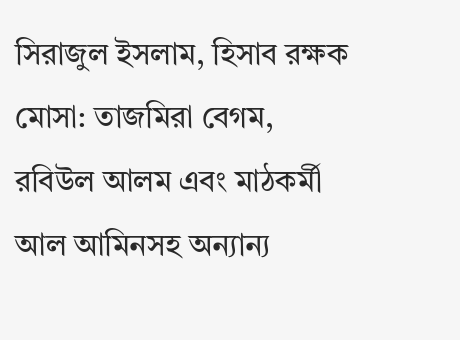সিরাজুল ইসলাম, হিসাব রক্ষক মোসা: তাজমিরা বেগম, রবিউল আলম এবং মাঠকর্মী আল আমিনসহ অন্যান্য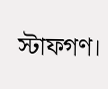স্টাফগণ।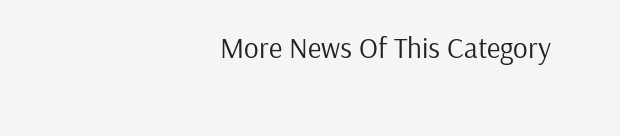More News Of This Category